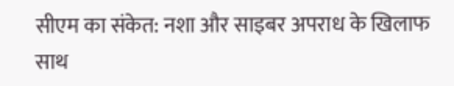सीएम का संकेत: नशा और साइबर अपराध के खिलाफ साथ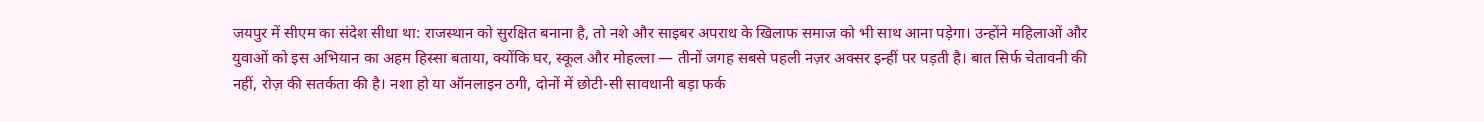जयपुर में सीएम का संदेश सीधा था: राजस्थान को सुरक्षित बनाना है, तो नशे और साइबर अपराध के खिलाफ समाज को भी साथ आना पड़ेगा। उन्होंने महिलाओं और युवाओं को इस अभियान का अहम हिस्सा बताया, क्योंकि घर, स्कूल और मोहल्ला — तीनों जगह सबसे पहली नज़र अक्सर इन्हीं पर पड़ती है। बात सिर्फ चेतावनी की नहीं, रोज़ की सतर्कता की है। नशा हो या ऑनलाइन ठगी, दोनों में छोटी-सी सावधानी बड़ा फर्क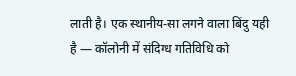लाती है। एक स्थानीय-सा लगने वाला बिंदु यही है — कॉलोनी में संदिग्ध गतिविधि को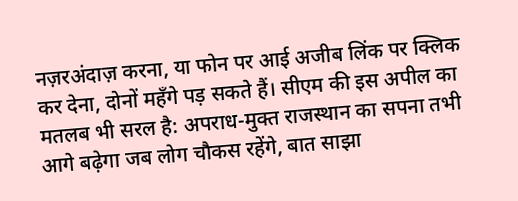नज़रअंदाज़ करना, या फोन पर आई अजीब लिंक पर क्लिक कर देना, दोनों महँगे पड़ सकते हैं। सीएम की इस अपील का मतलब भी सरल है: अपराध-मुक्त राजस्थान का सपना तभी आगे बढ़ेगा जब लोग चौकस रहेंगे, बात साझा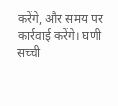करेंगे, और समय पर कार्रवाई करेंगे। घणी सच्ची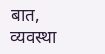बात, व्यवस्था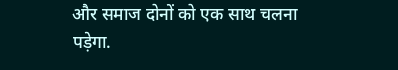और समाज दोनों को एक साथ चलना पड़ेगा.